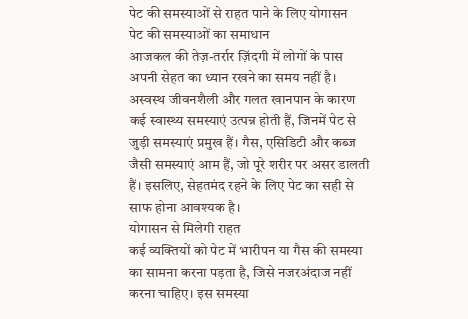पेट की समस्याओं से राहत पाने के लिए योगासन
पेट की समस्याओं का समाधान
आजकल की तेज़-तर्रार ज़िंदगी में लोगों के पास अपनी सेहत का ध्यान रखने का समय नहीं है। अस्वस्थ जीवनशैली और गलत खानपान के कारण कई स्वास्थ्य समस्याएं उत्पन्न होती हैं, जिनमें पेट से जुड़ी समस्याएं प्रमुख हैं। गैस, एसिडिटी और कब्ज जैसी समस्याएं आम हैं, जो पूरे शरीर पर असर डालती हैं। इसलिए, सेहतमंद रहने के लिए पेट का सही से साफ होना आवश्यक है।
योगासन से मिलेगी राहत
कई व्यक्तियों को पेट में भारीपन या गैस की समस्या का सामना करना पड़ता है, जिसे नजरअंदाज नहीं करना चाहिए। इस समस्या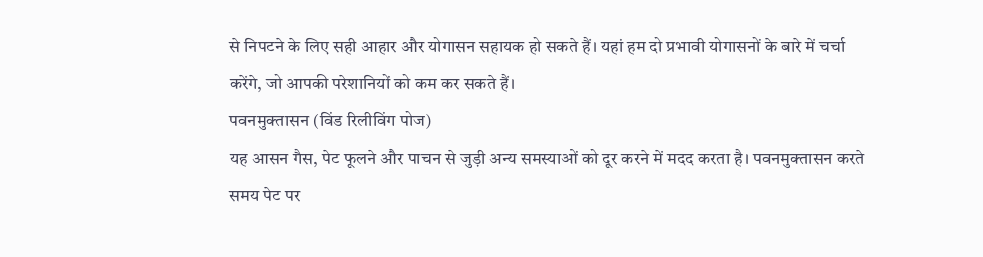से निपटने के लिए सही आहार और योगासन सहायक हो सकते हैं। यहां हम दो प्रभावी योगासनों के बारे में चर्चा करेंगे, जो आपकी परेशानियों को कम कर सकते हैं।
पवनमुक्तासन (विंड रिलीविंग पोज)
यह आसन गैस, पेट फूलने और पाचन से जुड़ी अन्य समस्याओं को दूर करने में मदद करता है। पवनमुक्तासन करते समय पेट पर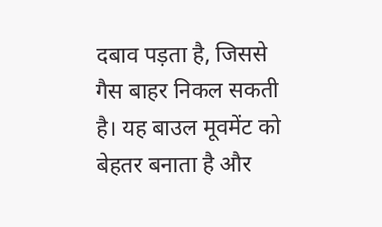दबाव पड़ता है, जिससे गैस बाहर निकल सकती है। यह बाउल मूवमेंट को बेहतर बनाता है और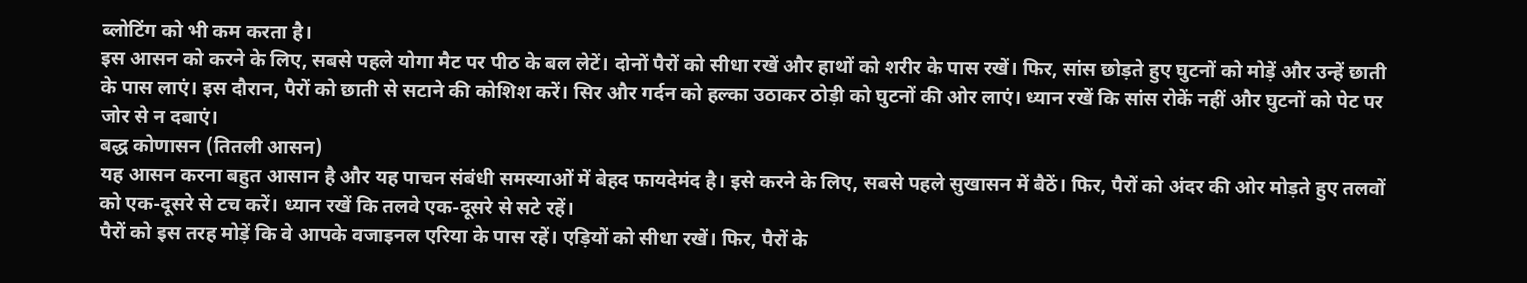ब्लोटिंग को भी कम करता है।
इस आसन को करने के लिए, सबसे पहले योगा मैट पर पीठ के बल लेटें। दोनों पैरों को सीधा रखें और हाथों को शरीर के पास रखें। फिर, सांस छोड़ते हुए घुटनों को मोड़ें और उन्हें छाती के पास लाएं। इस दौरान, पैरों को छाती से सटाने की कोशिश करें। सिर और गर्दन को हल्का उठाकर ठोड़ी को घुटनों की ओर लाएं। ध्यान रखें कि सांस रोकें नहीं और घुटनों को पेट पर जोर से न दबाएं।
बद्ध कोणासन (तितली आसन)
यह आसन करना बहुत आसान है और यह पाचन संबंधी समस्याओं में बेहद फायदेमंद है। इसे करने के लिए, सबसे पहले सुखासन में बैठें। फिर, पैरों को अंदर की ओर मोड़ते हुए तलवों को एक-दूसरे से टच करें। ध्यान रखें कि तलवे एक-दूसरे से सटे रहें।
पैरों को इस तरह मोड़ें कि वे आपके वजाइनल एरिया के पास रहें। एड़ियों को सीधा रखें। फिर, पैरों के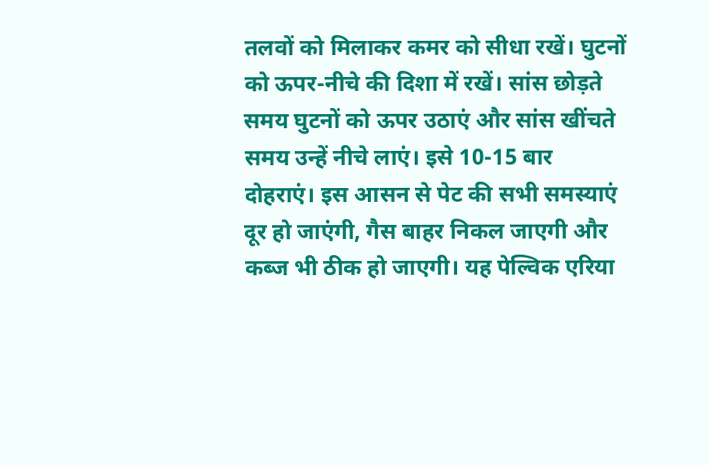तलवों को मिलाकर कमर को सीधा रखें। घुटनों को ऊपर-नीचे की दिशा में रखें। सांस छोड़ते समय घुटनों को ऊपर उठाएं और सांस खींचते समय उन्हें नीचे लाएं। इसे 10-15 बार दोहराएं। इस आसन से पेट की सभी समस्याएं दूर हो जाएंगी, गैस बाहर निकल जाएगी और कब्ज भी ठीक हो जाएगी। यह पेल्विक एरिया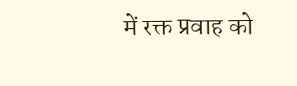में रक्त प्रवाह को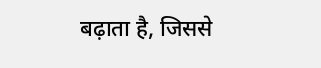बढ़ाता है, जिससे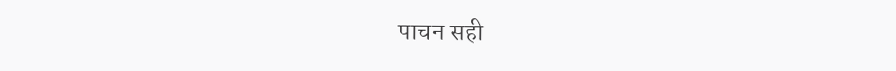पाचन सही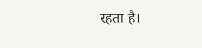रहता है।